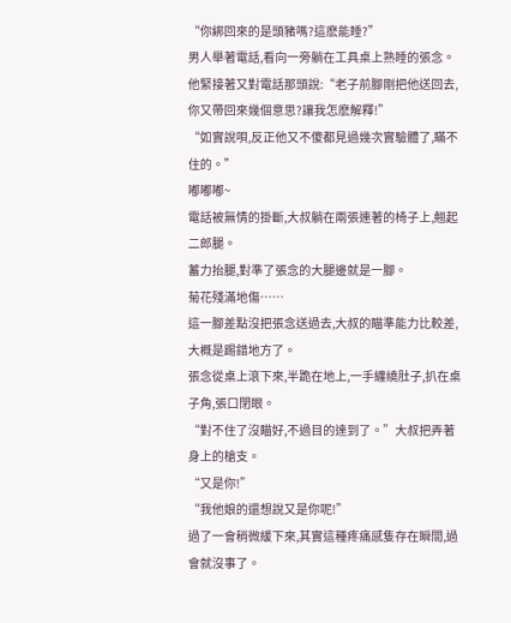“你綁回來的是頭豬嗎?這麽能睡?”
男人舉著電話,看向一旁躺在工具桌上熟睡的張念。
他緊接著又對電話那頭說:“老子前腳剛把他送回去,你又帶回來幾個意思?讓我怎麽解釋!”
“如實說唄,反正他又不傻都見過幾次實驗體了,瞞不住的。”
嘟嘟嘟~
電話被無情的掛斷,大叔躺在兩張連著的椅子上,翹起二郎腿。
蓄力抬腿,對準了張念的大腿邊就是一腳。
菊花殘滿地傷……
這一腳差點沒把張念送過去,大叔的瞄準能力比較差,大概是踢錯地方了。
張念從桌上滾下來,半跪在地上,一手纏繞肚子,扒在桌子角,張口閉眼。
“對不住了沒瞄好,不過目的達到了。”大叔把弄著身上的槍支。
“又是你!”
“我他娘的還想說又是你呢!”
過了一會稍微緩下來,其實這種疼痛感隻存在瞬間,過會就沒事了。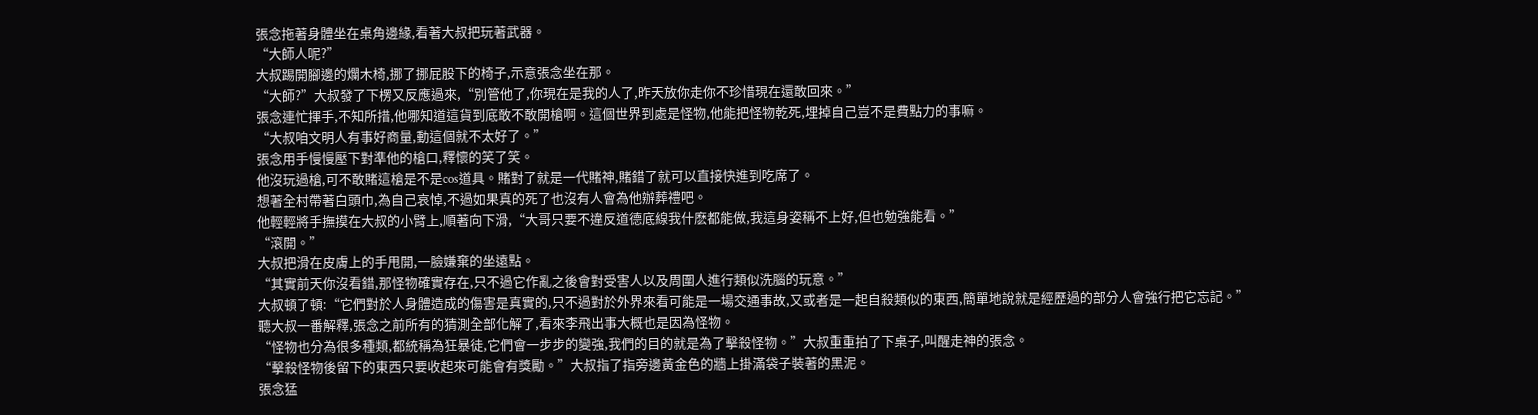張念拖著身體坐在桌角邊緣,看著大叔把玩著武器。
“大師人呢?”
大叔踢開腳邊的爛木椅,挪了挪屁股下的椅子,示意張念坐在那。
“大師?”大叔發了下楞又反應過來,“別管他了,你現在是我的人了,昨天放你走你不珍惜現在還敢回來。”
張念連忙揮手,不知所措,他哪知道這貨到底敢不敢開槍啊。這個世界到處是怪物,他能把怪物乾死,埋掉自己豈不是費點力的事嘛。
“大叔咱文明人有事好商量,動這個就不太好了。”
張念用手慢慢壓下對準他的槍口,釋懷的笑了笑。
他沒玩過槍,可不敢賭這槍是不是cos道具。賭對了就是一代賭神,賭錯了就可以直接快進到吃席了。
想著全村帶著白頭巾,為自己哀悼,不過如果真的死了也沒有人會為他辦葬禮吧。
他輕輕將手撫摸在大叔的小臂上,順著向下滑,“大哥只要不違反道德底線我什麽都能做,我這身姿稱不上好,但也勉強能看。”
“滾開。”
大叔把滑在皮膚上的手甩開,一臉嫌棄的坐遠點。
“其實前天你沒看錯,那怪物確實存在,只不過它作亂之後會對受害人以及周圍人進行類似洗腦的玩意。”
大叔頓了頓:“它們對於人身體造成的傷害是真實的,只不過對於外界來看可能是一場交通事故,又或者是一起自殺類似的東西,簡單地說就是經歷過的部分人會強行把它忘記。”
聽大叔一番解釋,張念之前所有的猜測全部化解了,看來李飛出事大概也是因為怪物。
“怪物也分為很多種類,都統稱為狂暴徒,它們會一步步的變強,我們的目的就是為了擊殺怪物。”大叔重重拍了下桌子,叫醒走神的張念。
“擊殺怪物後留下的東西只要收起來可能會有獎勵。”大叔指了指旁邊黃金色的牆上掛滿袋子裝著的黑泥。
張念猛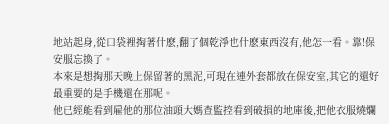地站起身,從口袋裡掏著什麽,翻了個乾淨也什麽東西沒有,他怎一看。靠!保安服忘換了。
本來是想掏那天晚上保留著的黑泥,可現在連外套都放在保安室,其它的還好最重要的是手機還在那呢。
他已經能看到雇他的那位油頭大媽查監控看到破損的地庫後,把他衣服燒爛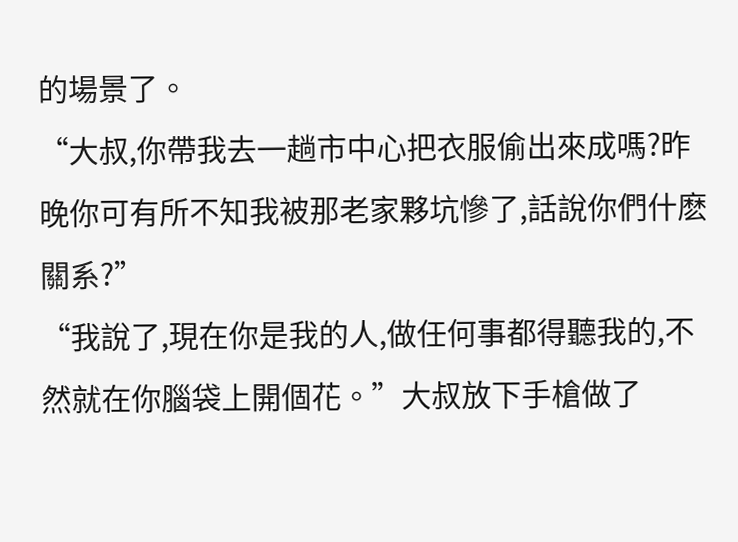的場景了。
“大叔,你帶我去一趟市中心把衣服偷出來成嗎?昨晚你可有所不知我被那老家夥坑慘了,話說你們什麽關系?”
“我說了,現在你是我的人,做任何事都得聽我的,不然就在你腦袋上開個花。”大叔放下手槍做了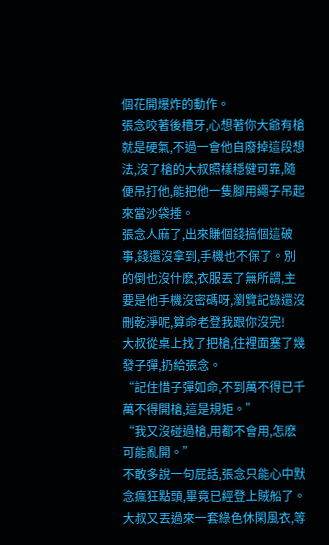個花開爆炸的動作。
張念咬著後槽牙,心想著你大爺有槍就是硬氣,不過一會他自廢掉這段想法,沒了槍的大叔照樣穩健可靠,隨便吊打他,能把他一隻腳用繩子吊起來當沙袋捶。
張念人麻了,出來賺個錢搞個這破事,錢還沒拿到,手機也不保了。別的倒也沒什麽,衣服丟了無所謂,主要是他手機沒密碼呀,瀏覽記錄還沒刪乾淨呢,算命老登我跟你沒完!
大叔從桌上找了把槍,往裡面塞了幾發子彈,扔給張念。
“記住惜子彈如命,不到萬不得已千萬不得開槍,這是規矩。”
“我又沒碰過槍,用都不會用,怎麽可能亂開。”
不敢多說一句屁話,張念只能心中默念瘋狂點頭,畢竟已經登上賊船了。大叔又丟過來一套綠色休閑風衣,等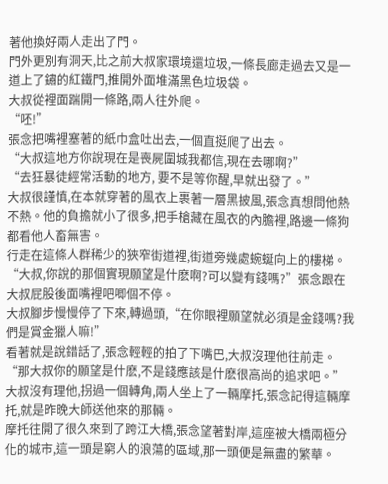著他換好兩人走出了門。
門外更別有洞天,比之前大叔家環境還垃圾,一條長廊走過去又是一道上了鏽的紅鐵門,推開外面堆滿黑色垃圾袋。
大叔從裡面踹開一條路,兩人往外爬。
“呸!”
張念把嘴裡塞著的紙巾盒吐出去,一個直挺爬了出去。
“大叔這地方你說現在是喪屍圍城我都信,現在去哪啊?”
“去狂暴徒經常活動的地方, 要不是等你醒,早就出發了。”
大叔很謹慎,在本就穿著的風衣上裹著一層黑披風,張念真想問他熱不熱。他的負擔就小了很多,把手槍藏在風衣的內膽裡,路邊一條狗都看他人畜無害。
行走在這條人群稀少的狹窄街道裡,街道旁幾處蜿蜒向上的樓梯。
“大叔,你說的那個實現願望是什麽啊?可以變有錢嗎?”張念跟在大叔屁股後面嘴裡吧唧個不停。
大叔腳步慢慢停了下來,轉過頭,“在你眼裡願望就必須是金錢嗎?我們是賞金獵人嘛!”
看著就是說錯話了,張念輕輕的拍了下嘴巴,大叔沒理他往前走。
“那大叔你的願望是什麽,不是錢應該是什麽很高尚的追求吧。”
大叔沒有理他,拐過一個轉角,兩人坐上了一輛摩托,張念記得這輛摩托,就是昨晚大師送他來的那輛。
摩托往開了很久來到了跨江大橋,張念望著對岸,這座被大橋兩極分化的城市,這一頭是窮人的浪蕩的區域,那一頭便是無盡的繁華。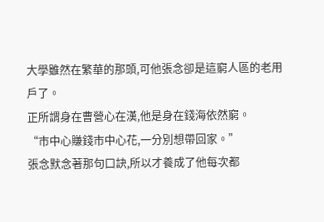大學雖然在繁華的那頭,可他張念卻是這窮人區的老用戶了。
正所謂身在曹營心在漢,他是身在錢海依然窮。
“市中心賺錢市中心花,一分別想帶回家。”
張念默念著那句口訣,所以才養成了他每次都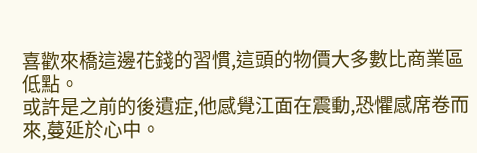喜歡來橋這邊花錢的習慣,這頭的物價大多數比商業區低點。
或許是之前的後遺症,他感覺江面在震動,恐懼感席卷而來,蔓延於心中。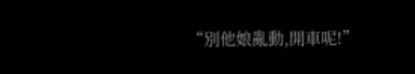“別他娘亂動,開車呢!”